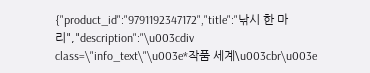{"product_id":"9791192347172","title":"낚시 한 마리","description":"\u003cdiv class=\"info_text\"\u003e*작품 세계\u003cbr\u003e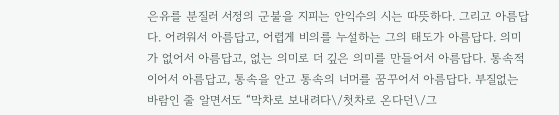은유를 분질러 서정의 군불을 지피는 안익수의 시는 따뜻하다. 그리고 아름답다. 어려워서 아름답고, 어렵게 비의를 누설하는 그의 태도가 아름답다. 의미가 없어서 아름답고, 없는 의미로 더 깊은 의미를 만들어서 아름답다. 통속적이어서 아름답고, 통속을 안고 통속의 너머를 꿈꾸어서 아름답다. 부질없는 바람인 줄 알면서도 “막차로 보내려다\/첫차로 온다던\/그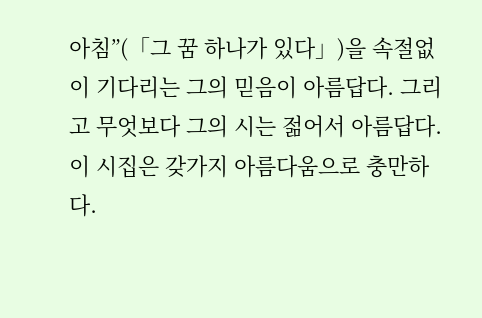아침”(「그 꿈 하나가 있다」)을 속절없이 기다리는 그의 믿음이 아름답다. 그리고 무엇보다 그의 시는 젊어서 아름답다. 이 시집은 갖가지 아름다움으로 충만하다.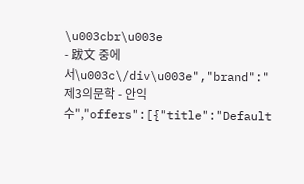\u003cbr\u003e                                                    - 跋文 중에서\u003c\/div\u003e","brand":"제3의문학 - 안익수","offers":[{"title":"Default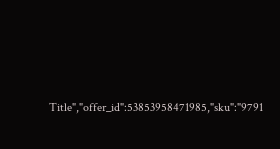Title","offer_id":53853958471985,"sku":"9791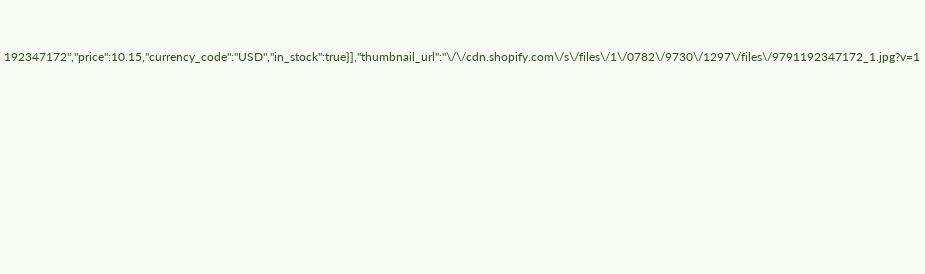192347172","price":10.15,"currency_code":"USD","in_stock":true}],"thumbnail_url":"\/\/cdn.shopify.com\/s\/files\/1\/0782\/9730\/1297\/files\/9791192347172_1.jpg?v=1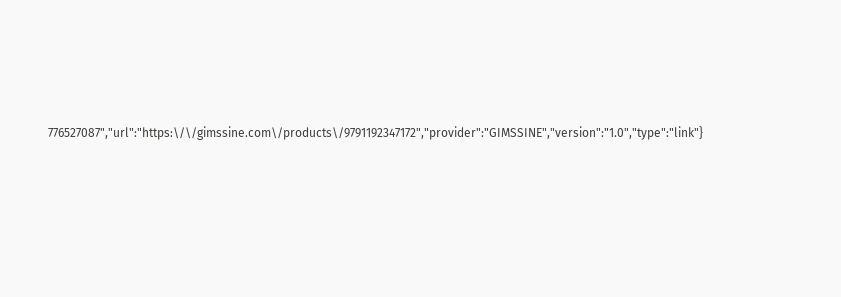776527087","url":"https:\/\/gimssine.com\/products\/9791192347172","provider":"GIMSSINE","version":"1.0","type":"link"}